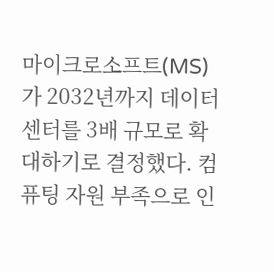마이크로소프트(MS)가 2032년까지 데이터센터를 3배 규모로 확대하기로 결정했다. 컴퓨팅 자원 부족으로 인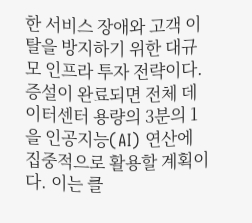한 서비스 장애와 고객 이탈을 방지하기 위한 대규모 인프라 투자 전략이다.
증설이 완료되면 전체 데이터센터 용량의 3분의 1을 인공지능(AI) 연산에 집중적으로 활용할 계획이다. 이는 클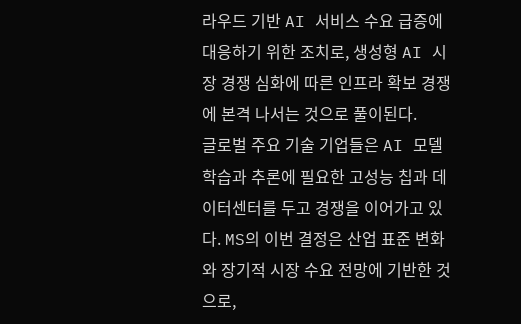라우드 기반 AI 서비스 수요 급증에 대응하기 위한 조치로, 생성형 AI 시장 경쟁 심화에 따른 인프라 확보 경쟁에 본격 나서는 것으로 풀이된다.
글로벌 주요 기술 기업들은 AI 모델 학습과 추론에 필요한 고성능 칩과 데이터센터를 두고 경쟁을 이어가고 있다. MS의 이번 결정은 산업 표준 변화와 장기적 시장 수요 전망에 기반한 것으로,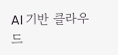AI 기반 클라우드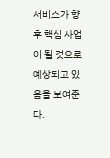서비스가 향후 핵심 사업이 될 것으로 예상되고 있음을 보여준다.